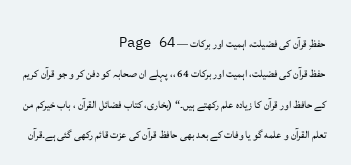حفظِ قرآن کی فضیلت، اہمیت اور برکات — Page 64
حفظ قرآن کی فضیلت، اہمیت اور برکات 64 ،، پہلے ان صحابہ کو دفن کر و جو قرآن کریم کے حافظ اور قرآن کا زیادہ علم رکھتے ہیں۔“ (بخاری، کتاب فضائل القرآن ، باب خيركم من تعلم القرآن و علمه گو یا وفات کے بعد بھی حافظ قرآن کی عزت قائم رکھی گئی ہے۔قرآن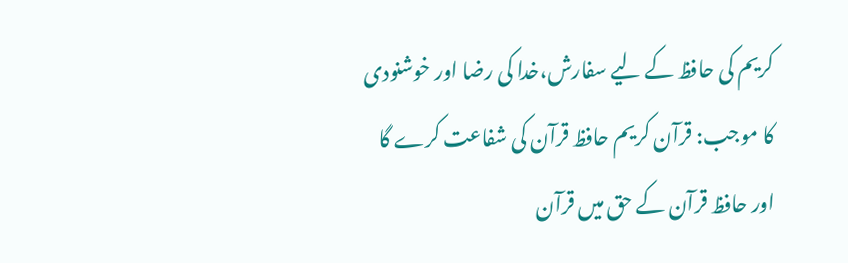کریم کی حافظ کے لیے سفارش،خدا کی رضا اور خوشنودی کا موجب: قرآن کریم حافظ قرآن کی شفاعت کرے گا اور حافظ قرآن کے حق میں قرآن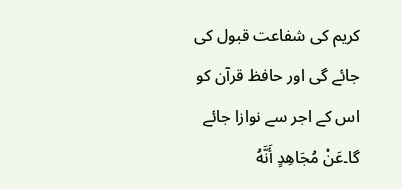کریم کی شفاعت قبول کی جائے گی اور حافظ قرآن کو اس کے اجر سے نوازا جائے گا۔عَنْ مُجَاهِدٍ أَنَّهُ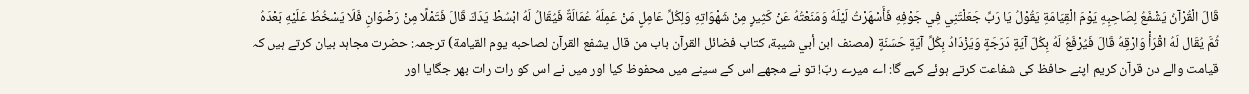قَالَ الْقُرْآنُ يَشْفَعُ لِصَاحِبِهِ يَوْمَ الْقِيَامَةِ يَقُوْلُ يَا رَبِّ جَعَلْتَنِي فِي جَوْفِهِ فَأَسْهَرْتُ لَيْلَهُ وَمَنَعْتُهُ عَنْ كَثِيرٍ مِنْ شَهْوَاتِهِ وَلِكُلِّ عَامِلٍ مَنْ عَمِلَهُ عُمَالَةٌ فَيُقَالُ لَهُ ابْسُطْ يَدَكَ قَالَ فَتَمْلًا مِنْ رَضْوَانِ فَلَا يَسْخُطُ عَلَيْهِ بَعْدَهُ ثُمَّ يُقَال لَهُ اقْرَأْ وَارْقِهُ قَالَ فَيُرْفَعُ لَهُ بِكُلّ آيَةٍ دَرَجَةٍ وَيَزْدَادُ بِكُلِّ آيَةٍ حَسَنَةٍ (مصنف ابن أبي شيبة، كتاب فضائل القرآن باب من قال يشفع القرآن لصاحبه يوم القيامة) ترجمہ: حضرت مجاہد بیان کرتے ہیں کہ قیامت والے دن قرآن کریم اپنے حافظ کی شفاعت کرتے ہوئے کہے گا: اے میرے ربّ! تو نے مجھے اس کے سینے میں محفوظ کیا اور میں نے اس کو رات رات بھر جگایا اور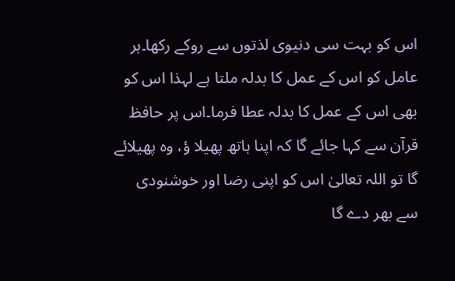اس کو بہت سی دنیوی لذتوں سے روکے رکھا۔ہر عامل کو اس کے عمل کا بدلہ ملتا ہے لہذا اس کو بھی اس کے عمل کا بدلہ عطا فرما۔اس پر حافظ قرآن سے کہا جائے گا کہ اپنا ہاتھ پھیلا ؤ، وہ پھیلائے گا تو اللہ تعالیٰ اس کو اپنی رضا اور خوشنودی سے بھر دے گا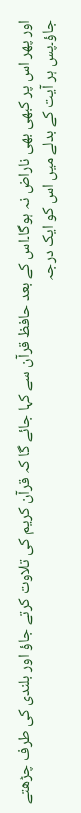اور پھر اس پر کبھی بھی ناراض نہ ہوگا۔اس کے بعد حافظ قرآن سے کہا جائے گا کہ قرآن کریم کی تلاوت کرتے جاؤ اور بلندی کی طرف چڑھتے جاؤ۔پس ہر آیت کے بدلے میں اس کو ایک درجہ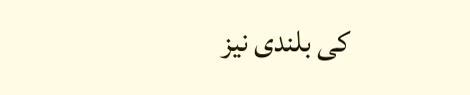کی بلندی نیز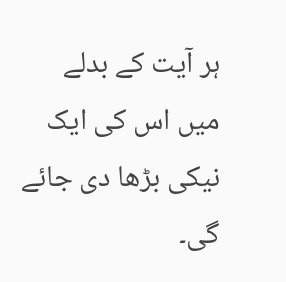ہر آیت کے بدلے میں اس کی ایک نیکی بڑھا دی جائے گی۔